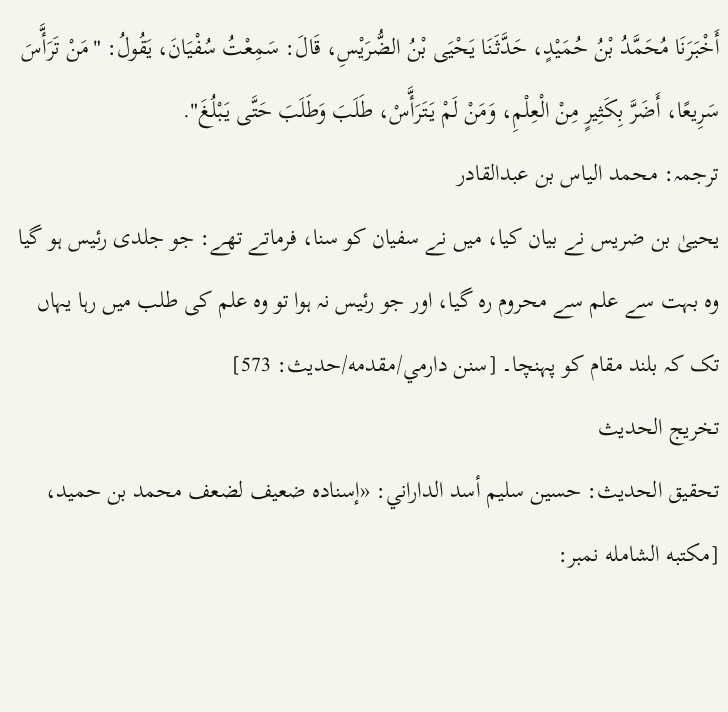أَخْبَرَنَا مُحَمَّدُ بْنُ حُمَيْدٍ، حَدَّثَنَا يَحْيَى بْنُ الضُّرَيْسِ، قَالَ: سَمِعْتُ سُفْيَانَ، يَقُولُ: "مَنْ تَرَأَّسَ سَرِيعًا، أَضَرَّ بِكَثِيرٍ مِنْ الْعِلْمِ، وَمَنْ لَمْ يَتَرَأَّسْ، طَلَبَ وَطَلَبَ حَتَّى يَبْلُغَ".
ترجمہ: محمد الیاس بن عبدالقادر
یحییٰ بن ضریس نے بیان کیا، میں نے سفیان کو سنا، فرماتے تھے: جو جلدی رئیس ہو گیا وہ بہت سے علم سے محروم رہ گیا، اور جو رئیس نہ ہوا تو وہ علم کی طلب میں رہا یہاں تک کہ بلند مقام کو پہنچا۔ [سنن دارمي/مقدمه/حدیث: 573]
تخریج الحدیث
تحقيق الحديث: حسين سليم أسد الداراني: «إسناده ضعيف لضعف محمد بن حميد، [مكتبه الشامله نمبر: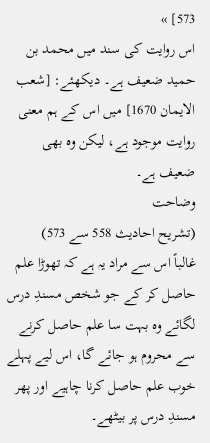573] »
اس روایت کی سند میں محمد بن حمید ضعیف ہے۔ دیکھئے: [شعب الايمان 1670] میں اس کے ہم معنی روایت موجود ہے، لیکن وہ بھی ضعیف ہے۔
وضاحت
(تشریح احادیث 558 سے 573)
غالباً اس سے مراد یہ ہے کہ تھوڑا علم حاصل کر کے جو شخص مسندِ درس لگائے وہ بہت سا علم حاصل کرنے سے محروم ہو جائے گا، اس لیے پہلے خوب علم حاصل کرنا چاہیے اور پھر مسندِ درس پر بیٹھے۔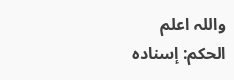واللہ اعلم
الحكم: إسناده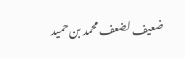ضعيف لضعف محمد بن حميد